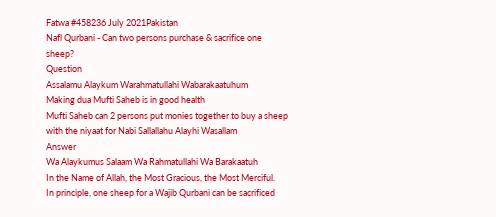Fatwa #458236 July 2021Pakistan
Nafl Qurbani - Can two persons purchase & sacrifice one sheep?
Question
Assalamu Alaykum Warahmatullahi Wabarakaatuhum
Making dua Mufti Saheb is in good health
Mufti Saheb can 2 persons put monies together to buy a sheep with the niyaat for Nabi Sallallahu Alayhi Wasallam
Answer
Wa Alaykumus Salaam Wa Rahmatullahi Wa Barakaatuh
In the Name of Allah, the Most Gracious, the Most Merciful.
In principle, one sheep for a Wajib Qurbani can be sacrificed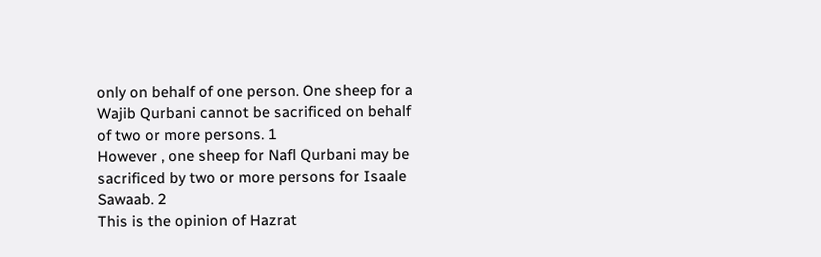only on behalf of one person. One sheep for a Wajib Qurbani cannot be sacrificed on behalf of two or more persons. 1
However , one sheep for Nafl Qurbani may be sacrificed by two or more persons for Isaale Sawaab. 2
This is the opinion of Hazrat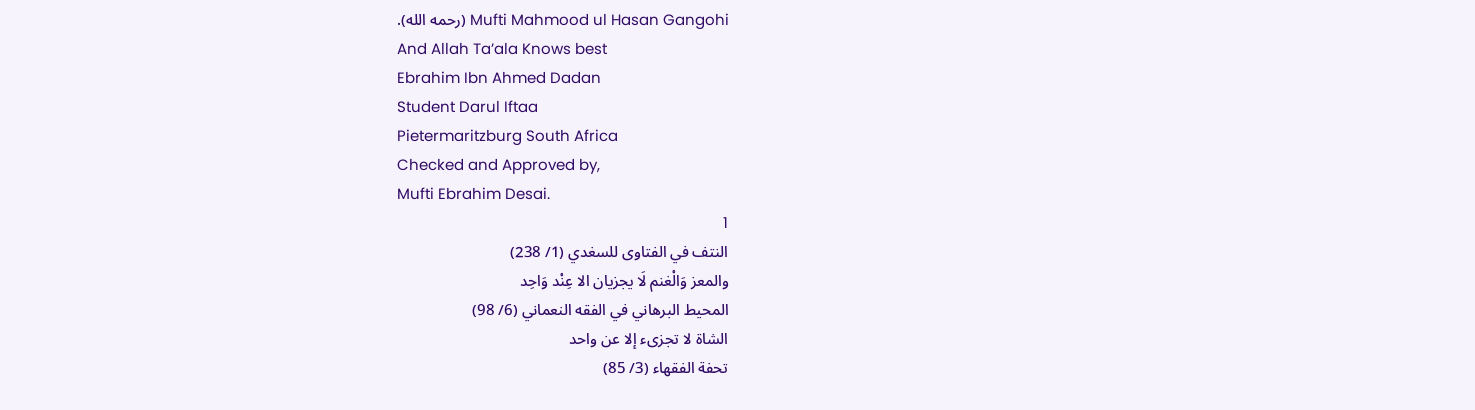Mufti Mahmood ul Hasan Gangohi (رحمه الله).
And Allah Ta’ala Knows best
Ebrahim Ibn Ahmed Dadan
Student Darul Iftaa
Pietermaritzburg South Africa
Checked and Approved by,
Mufti Ebrahim Desai.
1
النتف في الفتاوى للسغدي (1/ 238)
والمعز وَالْغنم لَا يجزيان الا عِنْد وَاحِد
المحيط البرهاني في الفقه النعماني (6/ 98)
الشاة لا تجزىء إلا عن واحد
تحفة الفقهاء (3/ 85)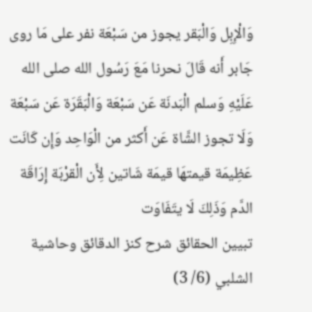وَالْإِبِل وَالْبَقر يجوز من سَبْعَة نفر على مَا روى جَابر أَنه قَالَ نحرنا مَعَ رَسُول الله صلى الله عَلَيْهِ وَسلم الْبَدنَة عَن سَبْعَة وَالْبَقَرَة عَن سَبْعَة
وَلَا تجوز الشَّاة عَن أَكثر من الْوَاحِد وَإِن كَانَت عَظِيمَة قيمتهَا قيمَة شَاتين لِأَن الْقرْبَة إِرَاقَة الدَّم وَذَلِكَ لَا يتَفَاوَت
تبيين الحقائق شرح كنز الدقائق وحاشية الشلبي (6/ 3)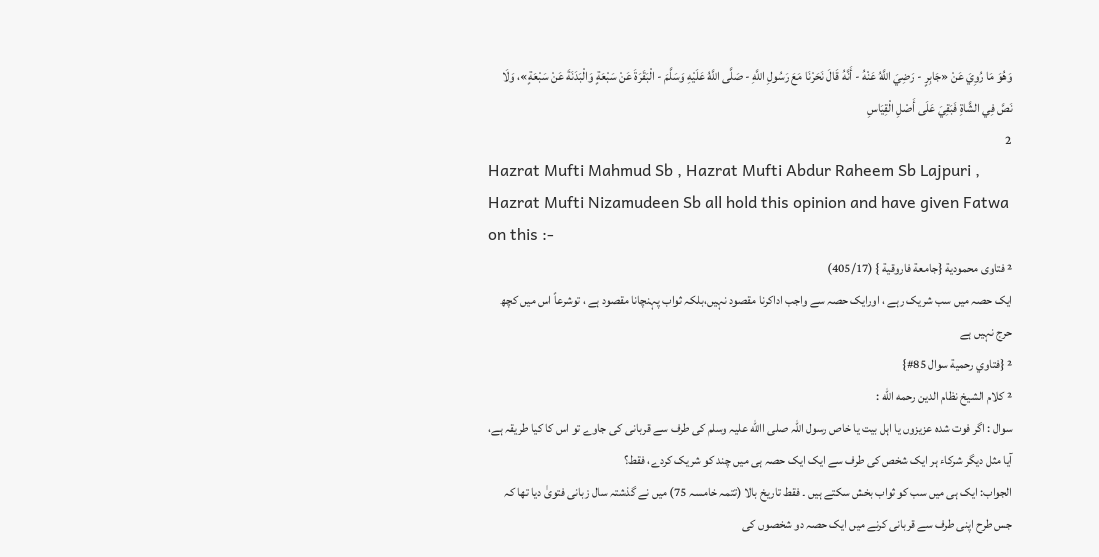وَهُوَ مَا رُوِيَ عَنْ «جَابِرٍ - رَضِيَ اللَّهُ عَنْهُ - أَنَّهُ قَالَ نَحَرْنَا مَعَ رَسُولِ اللَّهِ - صَلَّى اللَّهُ عَلَيْهِ وَسَلَّمَ - الْبَقَرَةَ عَنْ سَبْعَةٍ وَالْبَدَنَةَ عَنْ سَبْعَةٍ»، وَلَا نَصَّ فِي الشَّاةِ فَبَقِيَ عَلَى أَصْلِ الْقِيَاسِ
2
Hazrat Mufti Mahmud Sb , Hazrat Mufti Abdur Raheem Sb Lajpuri , Hazrat Mufti Nizamudeen Sb all hold this opinion and have given Fatwa on this :-
² فتاوى محمودية {جامعة فاروقية } (405/17)
ایک حصہ میں سب شریک رہے ، اورایک حصہ سے واجب اداکرنا مقصود نہیں،بلکہ ثواب پہنچانا مقصود ہے ، توشرعاً اس میں کچھ حرج نہیں ہے
² {فتاوي رحمية سوال 85#}
² كلام الشيخ نظام الدين رحمه الله :
سوال : اگر فوت شدہ عزیزوں یا اہل بیت یا خاص رسول اللہ صلی االله علیہ وسلم کی طرف سے قربانی کی جاوے تو اس کا کیا طریقہ ہے، آیا مثل دیگر شرکاء ہر ایک شخص کی طرف سے ایک ایک حصہ ہی میں چند کو شریک کردے، فقط؟
الجواب: ایک ہی میں سب کو ثواب بخش سکتے ہیں ۔ فقط تاریخ بالا (تتمہ خامسہ 75) میں نے گذشتہ سال زبانی فتویٰ دیا تھا کہ جس طرح اپنی طرف سے قربانی کرنے میں ایک حصہ دو شخصوں کی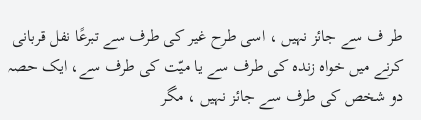طر ف سے جائز نہیں ، اسی طرح غیر کی طرف سے تبرعًا نفل قربانی کرنے میں خواہ زندہ کی طرف سے یا میّت کی طرف سے، ایک حصہ دو شخص کی طرف سے جائز نہیں ، مگر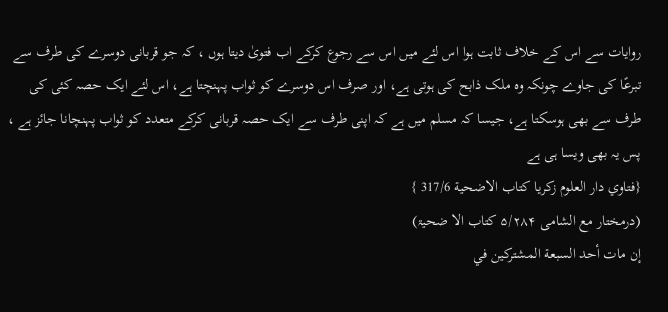روایات سے اس کے خلاف ثابت ہوا اس لئے میں اس سے رجوع کرکے اب فتویٰ دیتا ہوں ، کہ جو قربانی دوسرے کی طرف سے تبرعًا کی جاوے چونکہ وہ ملک ذابح کی ہوتی ہے، اور صرف اس دوسرے کو ثواب پہنچتا ہے، اس لئے ایک حصہ کئی کی طرف سے بھی ہوسکتا ہے، جیسا کہ مسلم میں ہے کہ اپنی طرف سے ایک حصہ قربانی کرکے متعدد کو ثواب پہنچانا جائز ہے ، پس یہ بھی ویسا ہی ہے
{فتاوي دار العلوم زكريا كتاب الاضحية 317/6 }
(درمختار مع الشامی ۵/۲۸۴ کتاب الا ضحیۃ)
إن مات أحد السبعة المشتركين في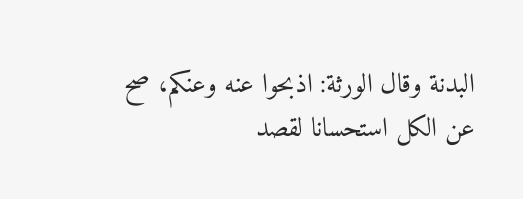البدنة وقال الورثة: اذبحوا عنه وعنكم، صح عن الكل استحسانا لقصد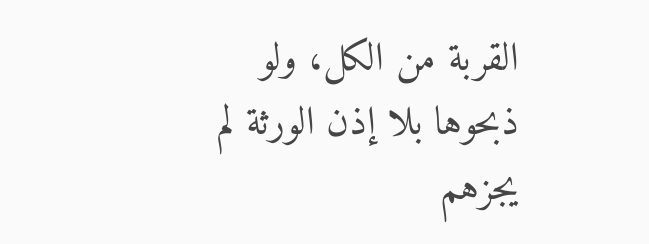القربة من الكل، ولو ذبحوها بلا إذن الورثة لم يجزهم